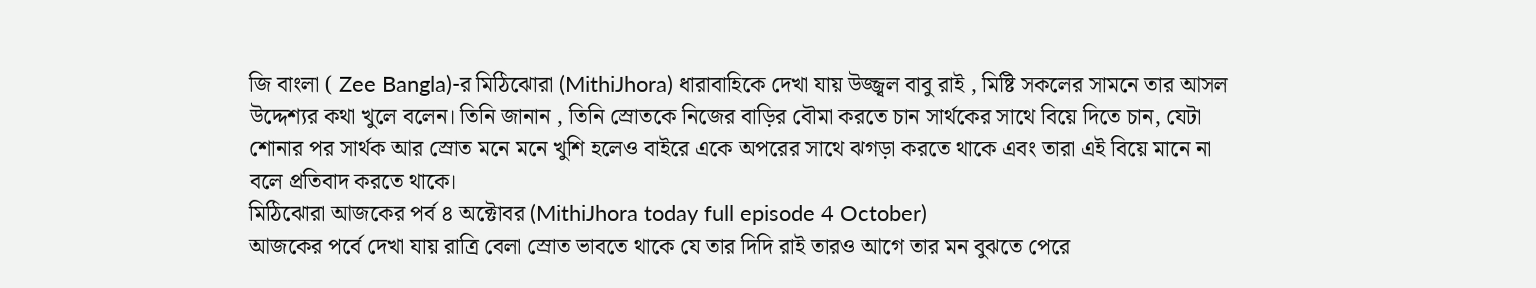জি বাংলা ( Zee Bangla)-র মিঠিঝোরা (MithiJhora) ধারাবাহিকে দেখা যায় উজ্জ্বল বাবু রাই , মিষ্টি সকলের সামনে তার আসল উদ্দেশ্যর কথা খুলে বলেন। তিনি জানান , তিনি স্রোতকে নিজের বাড়ির বৌমা করতে চান সার্থকের সাথে বিয়ে দিতে চান, যেটা শোনার পর সার্থক আর স্রোত মনে মনে খুশি হলেও বাইরে একে অপরের সাথে ঝগড়া করতে থাকে এবং তারা এই বিয়ে মানে না বলে প্রতিবাদ করতে থাকে।
মিঠিঝোরা আজকের পর্ব ৪ অক্টোবর (MithiJhora today full episode 4 October)
আজকের পর্বে দেখা যায় রাত্রি বেলা স্রোত ভাবতে থাকে যে তার দিদি রাই তারও আগে তার মন বুঝতে পেরে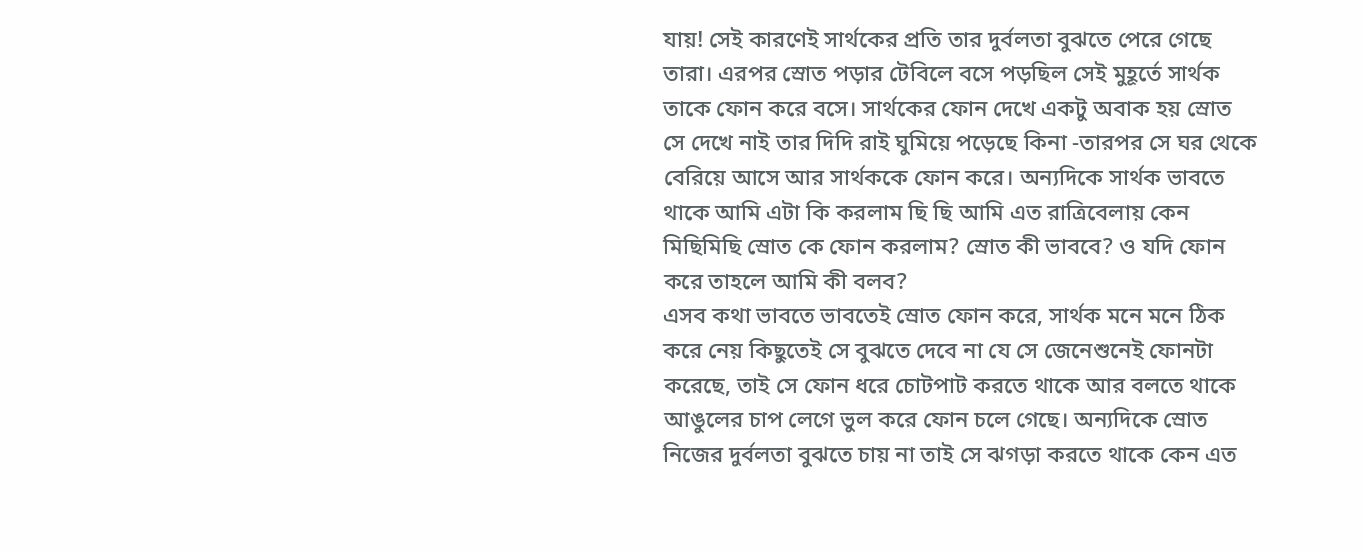যায়! সেই কারণেই সার্থকের প্রতি তার দুর্বলতা বুঝতে পেরে গেছে তারা। এরপর স্রোত পড়ার টেবিলে বসে পড়ছিল সেই মুহূর্তে সার্থক তাকে ফোন করে বসে। সার্থকের ফোন দেখে একটু অবাক হয় স্রোত সে দেখে নাই তার দিদি রাই ঘুমিয়ে পড়েছে কিনা -তারপর সে ঘর থেকে বেরিয়ে আসে আর সার্থককে ফোন করে। অন্যদিকে সার্থক ভাবতে থাকে আমি এটা কি করলাম ছি ছি আমি এত রাত্রিবেলায় কেন মিছিমিছি স্রোত কে ফোন করলাম? স্রোত কী ভাববে? ও যদি ফোন করে তাহলে আমি কী বলব?
এসব কথা ভাবতে ভাবতেই স্রোত ফোন করে, সার্থক মনে মনে ঠিক করে নেয় কিছুতেই সে বুঝতে দেবে না যে সে জেনেশুনেই ফোনটা করেছে, তাই সে ফোন ধরে চোটপাট করতে থাকে আর বলতে থাকে আঙুলের চাপ লেগে ভুল করে ফোন চলে গেছে। অন্যদিকে স্রোত নিজের দুর্বলতা বুঝতে চায় না তাই সে ঝগড়া করতে থাকে কেন এত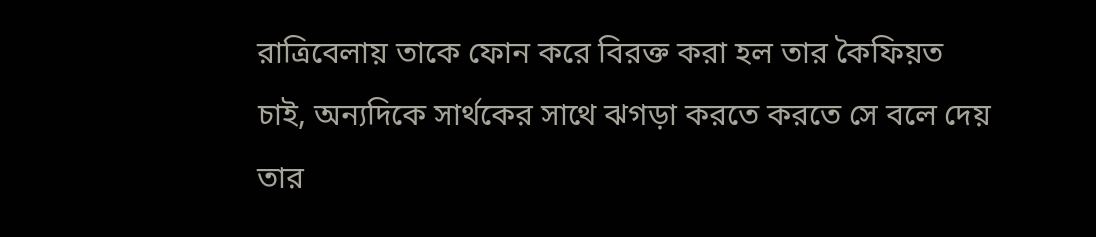রাত্রিবেলায় তাকে ফোন করে বিরক্ত করা হল তার কৈফিয়ত চাই, অন্যদিকে সার্থকের সাথে ঝগড়া করতে করতে সে বলে দেয় তার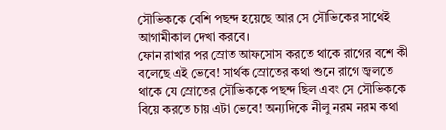সৌভিককে বেশি পছন্দ হয়েছে আর সে সৌভিকের সাথেই আগামীকাল দেখা করবে।
ফোন রাখার পর স্রোত আফসোস করতে থাকে রাগের বশে কী বলেছে এই ভেবে! সার্থক স্রোতের কথা শুনে রাগে জ্বলতে থাকে যে স্রোতের সৌভিককে পছন্দ ছিল এবং সে সৌভিককে বিয়ে করতে চায় এটা ভেবে! অন্যদিকে নীলু নরম নরম কথা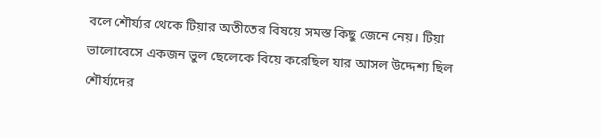বলে শৌর্য্যর থেকে টিয়ার অতীতের বিষয়ে সমস্ত কিছু জেনে নেয়। টিয়া ভালোবেসে একজন ভুল ছেলেকে বিয়ে করেছিল যার আসল উদ্দেশ্য ছিল শৌর্য্যদের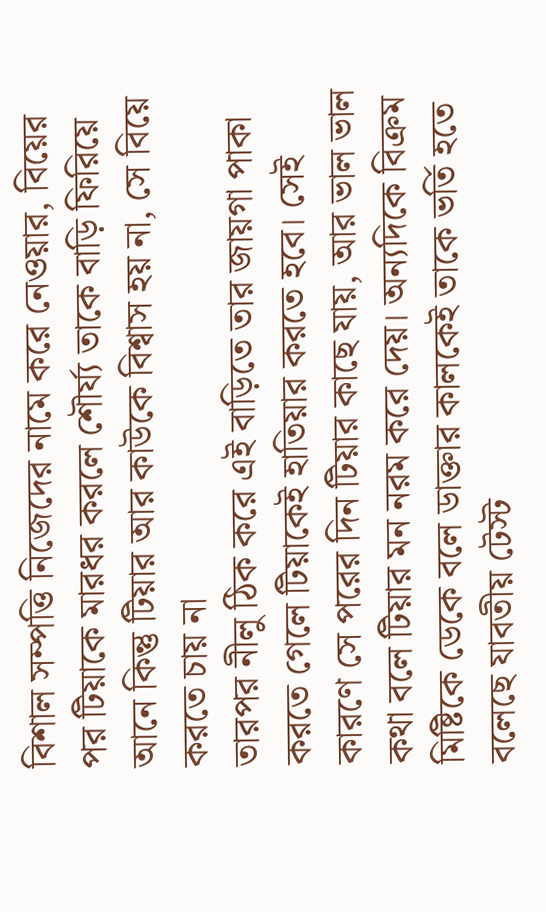বিশাল সম্পত্তি নিজেদের নামে করে নেওয়ার, বিয়ের পর টিয়াকে মারধর করলে শৌর্য্য তাকে বাড়ি ফিরিয়ে আনে কিন্তু টিয়ার আর কাউকে বিশ্বাস হয় না, সে বিয়ে করতে চায় না
তারপর নীলু ঠিক করে এই বাড়িতে তার জায়গা পাকা করতে গেলে টিয়াকেই হাতিয়ার করতে হবে। সেই কারণে সে পরের দিন টিয়ার কাছে যায়, আর ভাল ভাল কথা বলে টিয়ার মন নরম করে দেয়। অন্যদিকে বিক্রম মিষ্টিকে ডেকে বলে ডাক্তার কালকেই তাকে ভর্তি হতে বলেছে যাবতীয় টেস্ট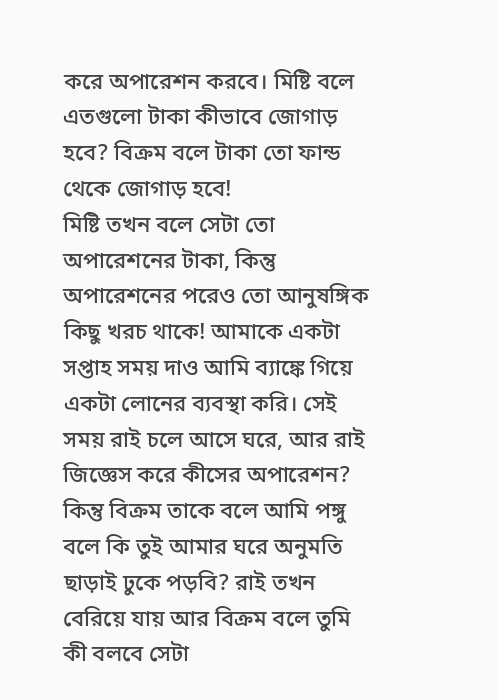করে অপারেশন করবে। মিষ্টি বলে এতগুলো টাকা কীভাবে জোগাড় হবে? বিক্রম বলে টাকা তো ফান্ড থেকে জোগাড় হবে!
মিষ্টি তখন বলে সেটা তো অপারেশনের টাকা, কিন্তু অপারেশনের পরেও তো আনুষঙ্গিক কিছু খরচ থাকে! আমাকে একটা সপ্তাহ সময় দাও আমি ব্যাঙ্কে গিয়ে একটা লোনের ব্যবস্থা করি। সেই সময় রাই চলে আসে ঘরে, আর রাই জিজ্ঞেস করে কীসের অপারেশন? কিন্তু বিক্রম তাকে বলে আমি পঙ্গু বলে কি তুই আমার ঘরে অনুমতি ছাড়াই ঢুকে পড়বি? রাই তখন বেরিয়ে যায় আর বিক্রম বলে তুমি কী বলবে সেটা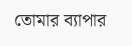তোমার ব্যাপার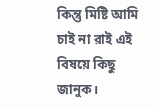কিন্তু মিষ্টি আমি চাই না রাই এই বিষয়ে কিছু জানুক।